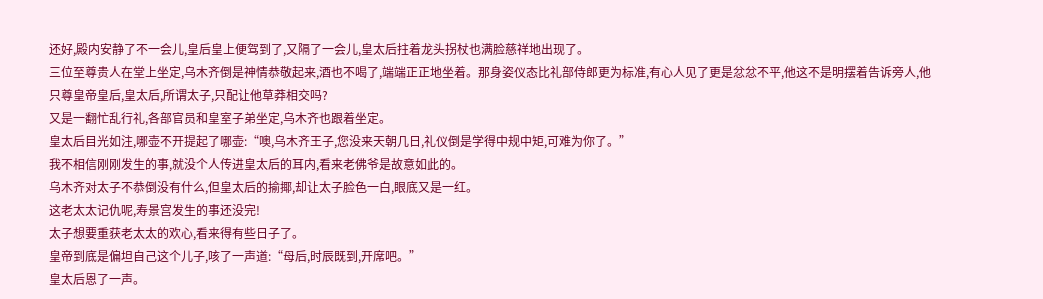还好,殿内安静了不一会儿,皇后皇上便驾到了,又隔了一会儿,皇太后拄着龙头拐杖也满脸慈祥地出现了。
三位至尊贵人在堂上坐定,乌木齐倒是神情恭敬起来,酒也不喝了,端端正正地坐着。那身姿仪态比礼部侍郎更为标准,有心人见了更是忿忿不平,他这不是明摆着告诉旁人,他只尊皇帝皇后,皇太后,所谓太子,只配让他草莽相交吗?
又是一翻忙乱行礼,各部官员和皇室子弟坐定,乌木齐也跟着坐定。
皇太后目光如注,哪壶不开提起了哪壶:“噢,乌木齐王子,您没来天朝几日,礼仪倒是学得中规中矩,可难为你了。”
我不相信刚刚发生的事,就没个人传进皇太后的耳内,看来老佛爷是故意如此的。
乌木齐对太子不恭倒没有什么,但皇太后的揄揶,却让太子脸色一白,眼底又是一红。
这老太太记仇呢,寿景宫发生的事还没完!
太子想要重获老太太的欢心,看来得有些日子了。
皇帝到底是偏坦自己这个儿子,咳了一声道:“母后,时辰既到,开席吧。”
皇太后恩了一声。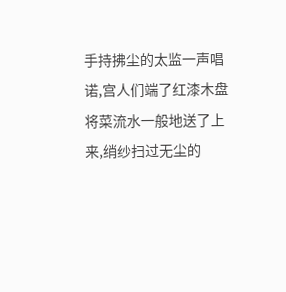手持拂尘的太监一声唱诺,宫人们端了红漆木盘将菜流水一般地送了上来,绡纱扫过无尘的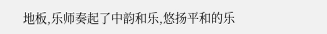地板,乐师奏起了中韵和乐,悠扬平和的乐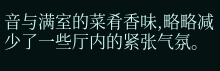音与满室的菜肴香味,略略减少了一些厅内的紧张气氛。